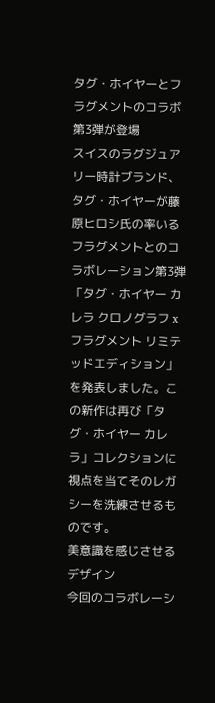タグ・ホイヤーとフラグメントのコラボ第3弾が登場
スイスのラグジュアリー時計ブランド、タグ・ホイヤーが藤原ヒロシ氏の率いるフラグメントとのコラボレーション第3弾「タグ・ホイヤー カレラ クロノグラフ x フラグメント リミテッドエディション」を発表しました。この新作は再び「タグ・ホイヤー カレラ」コレクションに視点を当てそのレガシーを洗練させるものです。
美意識を感じさせるデザイン
今回のコラボレーシ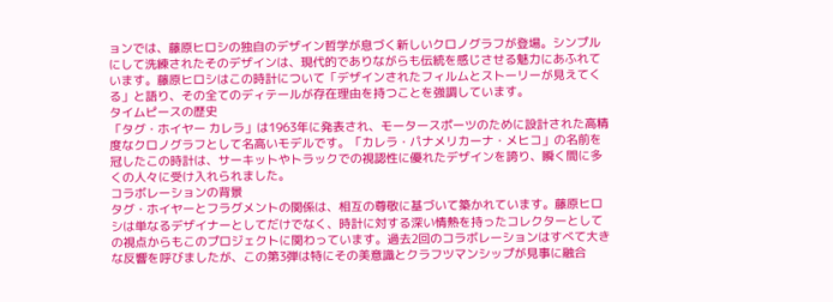ョンでは、藤原ヒロシの独自のデザイン哲学が息づく新しいクロノグラフが登場。シンプルにして洗練されたそのデザインは、現代的でありながらも伝統を感じさせる魅力にあふれています。藤原ヒロシはこの時計について「デザインされたフィルムとストーリーが見えてくる」と語り、その全てのディテールが存在理由を持つことを強調しています。
タイムピースの歴史
「タグ・ホイヤー カレラ」は1963年に発表され、モータースポーツのために設計された高精度なクロノグラフとして名高いモデルです。「カレラ・パナメリカーナ・メヒコ」の名前を冠したこの時計は、サーキットやトラックでの視認性に優れたデザインを誇り、瞬く間に多くの人々に受け入れられました。
コラボレーションの背景
タグ・ホイヤーとフラグメントの関係は、相互の尊敬に基づいて築かれています。藤原ヒロシは単なるデザイナーとしてだけでなく、時計に対する深い情熱を持ったコレクターとしての視点からもこのプロジェクトに関わっています。過去2回のコラボレーションはすべて大きな反響を呼びましたが、この第3弾は特にその美意識とクラフツマンシップが見事に融合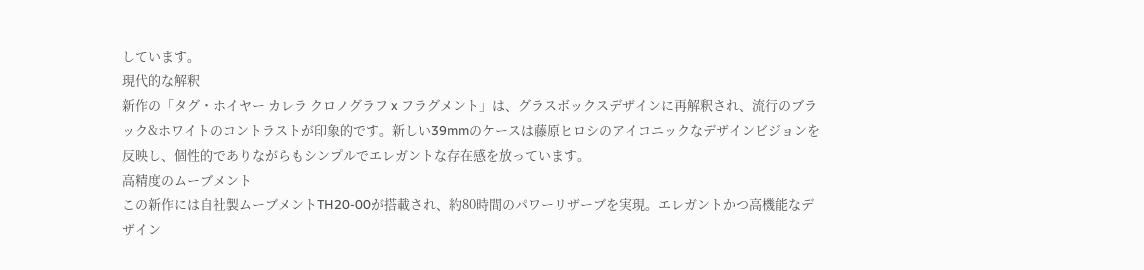しています。
現代的な解釈
新作の「タグ・ホイヤー カレラ クロノグラフ x フラグメント」は、グラスボックスデザインに再解釈され、流行のブラック&ホワイトのコントラストが印象的です。新しい39mmのケースは藤原ヒロシのアイコニックなデザインビジョンを反映し、個性的でありながらもシンプルでエレガントな存在感を放っています。
高精度のムーブメント
この新作には自社製ムーブメントTH20-00が搭載され、約80時間のパワーリザーブを実現。エレガントかつ高機能なデザイン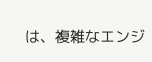は、複雑なエンジ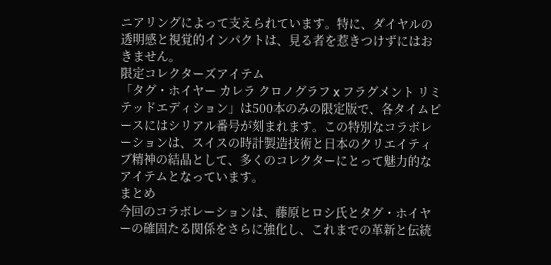ニアリングによって支えられています。特に、ダイヤルの透明感と視覚的インパクトは、見る者を惹きつけずにはおきません。
限定コレクターズアイテム
「タグ・ホイヤー カレラ クロノグラフ x フラグメント リミテッドエディション」は500本のみの限定版で、各タイムピースにはシリアル番号が刻まれます。この特別なコラボレーションは、スイスの時計製造技術と日本のクリエイティブ精神の結晶として、多くのコレクターにとって魅力的なアイテムとなっています。
まとめ
今回のコラボレーションは、藤原ヒロシ氏とタグ・ホイヤーの確固たる関係をさらに強化し、これまでの革新と伝統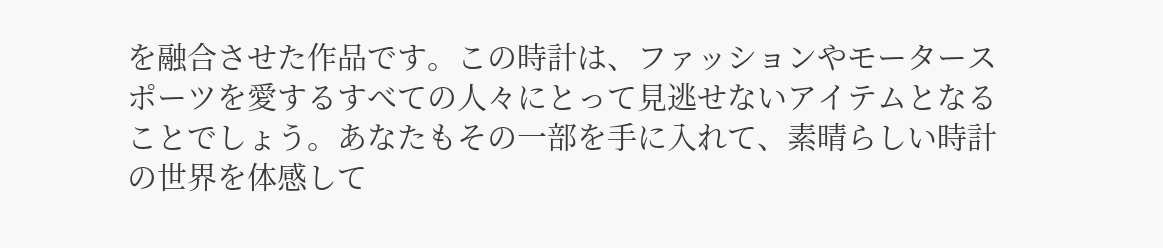を融合させた作品です。この時計は、ファッションやモータースポーツを愛するすべての人々にとって見逃せないアイテムとなることでしょう。あなたもその一部を手に入れて、素晴らしい時計の世界を体感して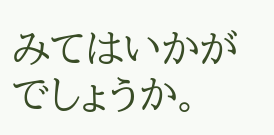みてはいかがでしょうか。